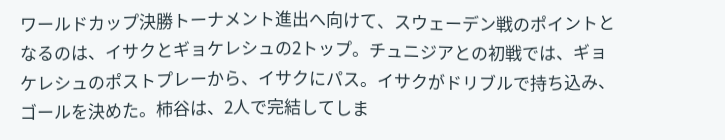ワールドカップ決勝トーナメント進出へ向けて、スウェーデン戦のポイントとなるのは、イサクとギョケレシュの2トップ。チュニジアとの初戦では、ギョケレシュのポストプレーから、イサクにパス。イサクがドリブルで持ち込み、ゴールを決めた。柿谷は、2人で完結してしま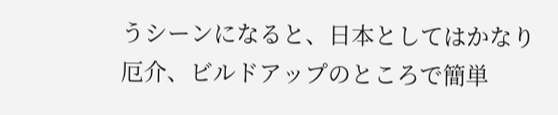うシーンになると、日本としてはかなり厄介、ビルドアップのところで簡単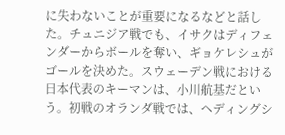に失わないことが重要になるなどと話した。チュニジア戦でも、イサクはディフェンダーからボールを奪い、ギョケレシュがゴールを決めた。スウェーデン戦における日本代表のキーマンは、小川航基だという。初戦のオランダ戦では、ヘディングシ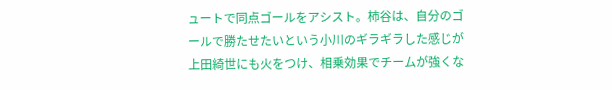ュートで同点ゴールをアシスト。柿谷は、自分のゴールで勝たせたいという小川のギラギラした感じが上田綺世にも火をつけ、相乗効果でチームが強くな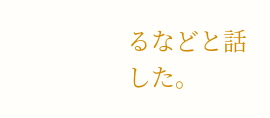るなどと話した。